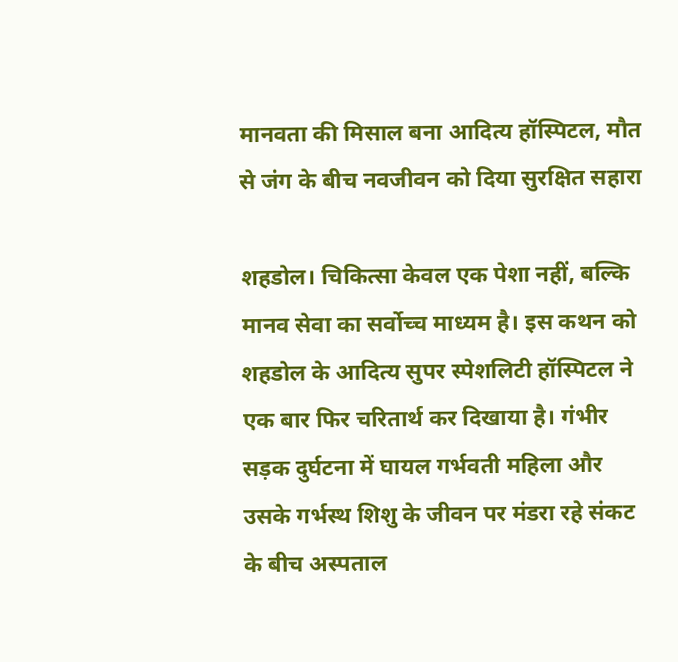मानवता की मिसाल बना आदित्य हॉस्पिटल, मौत से जंग के बीच नवजीवन को दिया सुरक्षित सहारा

शहडोल। चिकित्सा केवल एक पेशा नहीं, बल्कि मानव सेवा का सर्वोच्च माध्यम है। इस कथन को शहडोल के आदित्य सुपर स्पेशलिटी हॉस्पिटल ने एक बार फिर चरितार्थ कर दिखाया है। गंभीर सड़क दुर्घटना में घायल गर्भवती महिला और उसके गर्भस्थ शिशु के जीवन पर मंडरा रहे संकट के बीच अस्पताल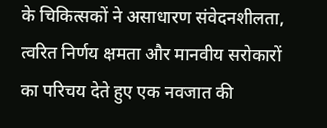के चिकित्सकों ने असाधारण संवेदनशीलता, त्वरित निर्णय क्षमता और मानवीय सरोकारों का परिचय देते हुए एक नवजात की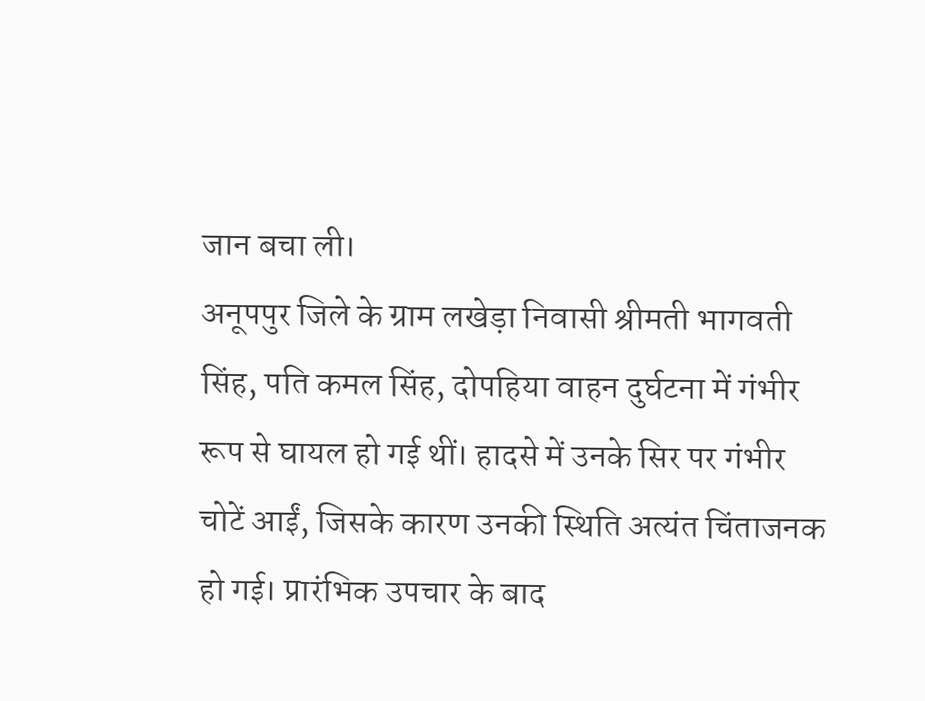जान बचा ली।
अनूपपुर जिले के ग्राम लखेड़ा निवासी श्रीमती भागवती सिंह, पति कमल सिंह, दोपहिया वाहन दुर्घटना में गंभीर रूप से घायल हो गई थीं। हादसे में उनके सिर पर गंभीर चोटें आईं, जिसके कारण उनकी स्थिति अत्यंत चिंताजनक हो गई। प्रारंभिक उपचार के बाद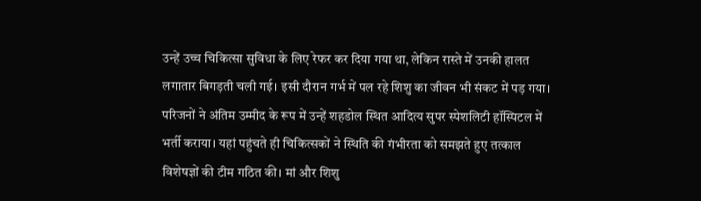उन्हें उच्च चिकित्सा सुविधा के लिए रेफर कर दिया गया था, लेकिन रास्ते में उनकी हालत लगातार बिगड़ती चली गई। इसी दौरान गर्भ में पल रहे शिशु का जीवन भी संकट में पड़ गया।
परिजनों ने अंतिम उम्मीद के रूप में उन्हें शहडोल स्थित आदित्य सुपर स्पेशलिटी हॉस्पिटल में भर्ती कराया। यहां पहुंचते ही चिकित्सकों ने स्थिति की गंभीरता को समझते हुए तत्काल विशेषज्ञों की टीम गठित की। मां और शिशु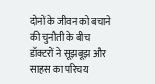दोनों के जीवन को बचाने की चुनौती के बीच डॉक्टरों ने सूझबूझ और साहस का परिचय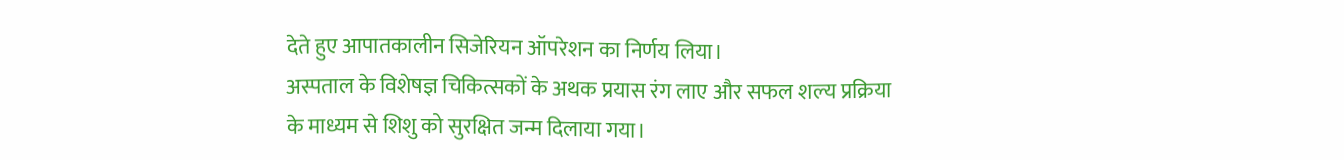देते हुए आपातकालीन सिजेरियन ऑपरेशन का निर्णय लिया।
अस्पताल के विशेषज्ञ चिकित्सकों के अथक प्रयास रंग लाए और सफल शल्य प्रक्रिया के माध्यम से शिशु को सुरक्षित जन्म दिलाया गया।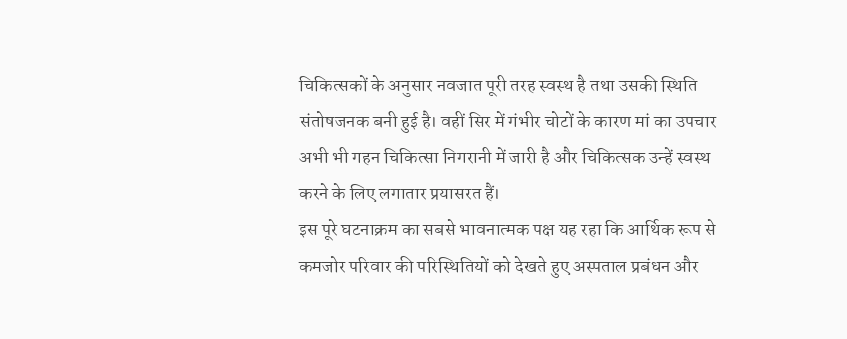चिकित्सकों के अनुसार नवजात पूरी तरह स्वस्थ है तथा उसकी स्थिति संतोषजनक बनी हुई है। वहीं सिर में गंभीर चोटों के कारण मां का उपचार अभी भी गहन चिकित्सा निगरानी में जारी है और चिकित्सक उन्हें स्वस्थ करने के लिए लगातार प्रयासरत हैं।
इस पूरे घटनाक्रम का सबसे भावनात्मक पक्ष यह रहा कि आर्थिक रूप से कमजोर परिवार की परिस्थितियों को देखते हुए अस्पताल प्रबंधन और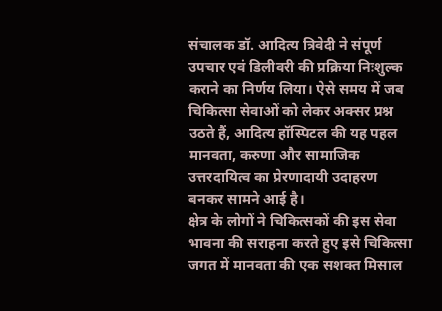संचालक डॉ. आदित्य त्रिवेदी ने संपूर्ण उपचार एवं डिलीवरी की प्रक्रिया निःशुल्क कराने का निर्णय लिया। ऐसे समय में जब चिकित्सा सेवाओं को लेकर अक्सर प्रश्न उठते हैं, आदित्य हॉस्पिटल की यह पहल मानवता, करुणा और सामाजिक उत्तरदायित्व का प्रेरणादायी उदाहरण बनकर सामने आई है।
क्षेत्र के लोगों ने चिकित्सकों की इस सेवा भावना की सराहना करते हुए इसे चिकित्सा जगत में मानवता की एक सशक्त मिसाल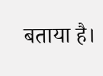बताया है।